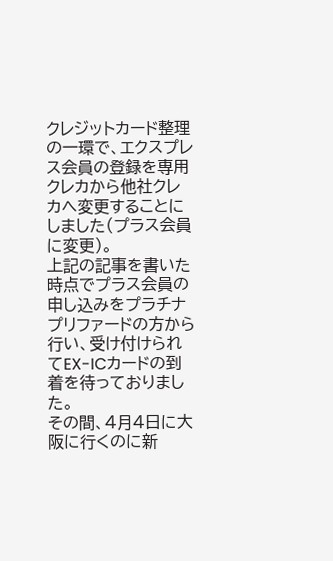クレジットカード整理の一環で、エクスプレス会員の登録を専用クレカから他社クレカへ変更することにしました(プラス会員に変更)。
上記の記事を書いた時点でプラス会員の申し込みをプラチナプリファードの方から行い、受け付けられてEX-ICカードの到着を待っておりました。
その間、4月4日に大阪に行くのに新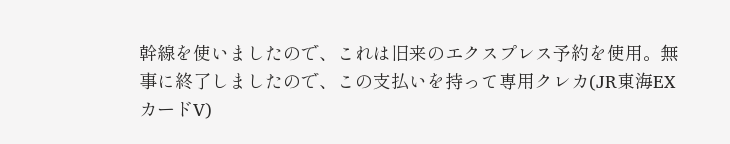幹線を使いましたので、これは旧来のエクスプレス予約を使用。無事に終了しましたので、この支払いを持って専用クレカ(JR東海EXカードV)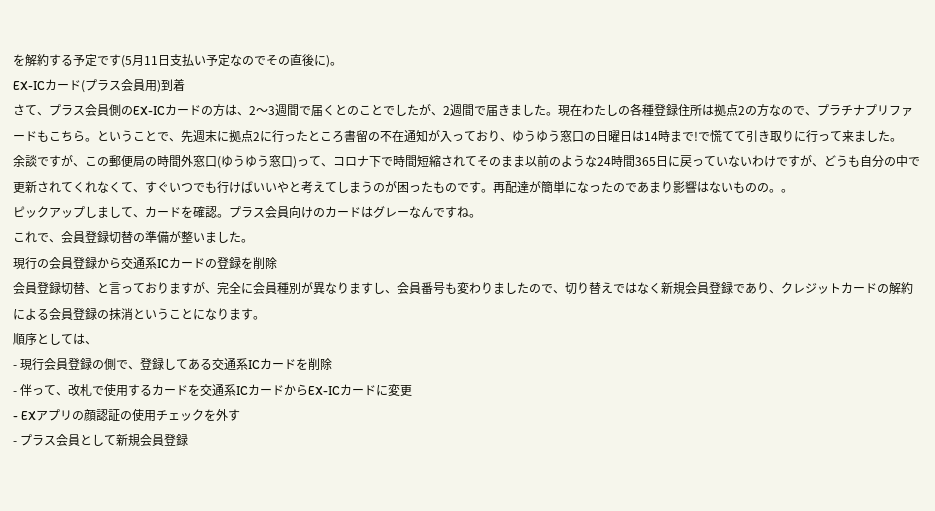を解約する予定です(5月11日支払い予定なのでその直後に)。
EX-ICカード(プラス会員用)到着
さて、プラス会員側のEX-ICカードの方は、2〜3週間で届くとのことでしたが、2週間で届きました。現在わたしの各種登録住所は拠点2の方なので、プラチナプリファードもこちら。ということで、先週末に拠点2に行ったところ書留の不在通知が入っており、ゆうゆう窓口の日曜日は14時まで!で慌てて引き取りに行って来ました。
余談ですが、この郵便局の時間外窓口(ゆうゆう窓口)って、コロナ下で時間短縮されてそのまま以前のような24時間365日に戻っていないわけですが、どうも自分の中で更新されてくれなくて、すぐいつでも行けばいいやと考えてしまうのが困ったものです。再配達が簡単になったのであまり影響はないものの。。
ピックアップしまして、カードを確認。プラス会員向けのカードはグレーなんですね。
これで、会員登録切替の準備が整いました。
現行の会員登録から交通系ICカードの登録を削除
会員登録切替、と言っておりますが、完全に会員種別が異なりますし、会員番号も変わりましたので、切り替えではなく新規会員登録であり、クレジットカードの解約による会員登録の抹消ということになります。
順序としては、
- 現行会員登録の側で、登録してある交通系ICカードを削除
- 伴って、改札で使用するカードを交通系ICカードからEX-ICカードに変更
- EXアプリの顔認証の使用チェックを外す
- プラス会員として新規会員登録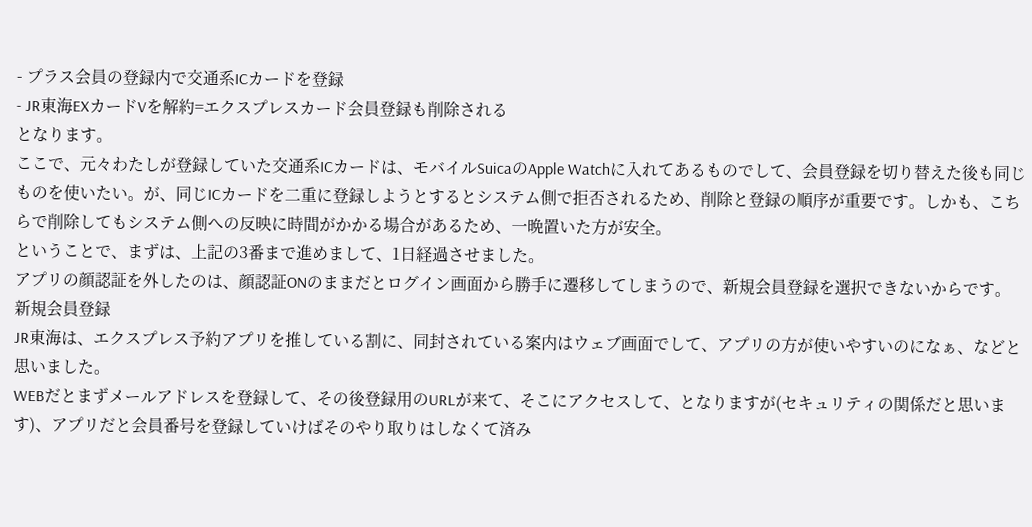- プラス会員の登録内で交通系ICカードを登録
- JR東海EXカードVを解約=エクスプレスカード会員登録も削除される
となります。
ここで、元々わたしが登録していた交通系ICカードは、モバイルSuicaのApple Watchに入れてあるものでして、会員登録を切り替えた後も同じものを使いたい。が、同じICカードを二重に登録しようとするとシステム側で拒否されるため、削除と登録の順序が重要です。しかも、こちらで削除してもシステム側への反映に時間がかかる場合があるため、一晩置いた方が安全。
ということで、まずは、上記の3番まで進めまして、1日経過させました。
アプリの顔認証を外したのは、顔認証ONのままだとログイン画面から勝手に遷移してしまうので、新規会員登録を選択できないからです。
新規会員登録
JR東海は、エクスプレス予約アプリを推している割に、同封されている案内はウェブ画面でして、アプリの方が使いやすいのになぁ、などと思いました。
WEBだとまずメールアドレスを登録して、その後登録用のURLが来て、そこにアクセスして、となりますが(セキュリティの関係だと思います)、アプリだと会員番号を登録していけばそのやり取りはしなくて済み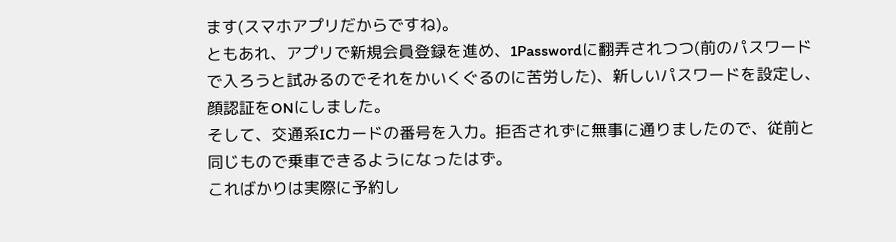ます(スマホアプリだからですね)。
ともあれ、アプリで新規会員登録を進め、1Passwordに翻弄されつつ(前のパスワードで入ろうと試みるのでそれをかいくぐるのに苦労した)、新しいパスワードを設定し、顔認証をONにしました。
そして、交通系ICカードの番号を入力。拒否されずに無事に通りましたので、従前と同じもので乗車できるようになったはず。
こればかりは実際に予約し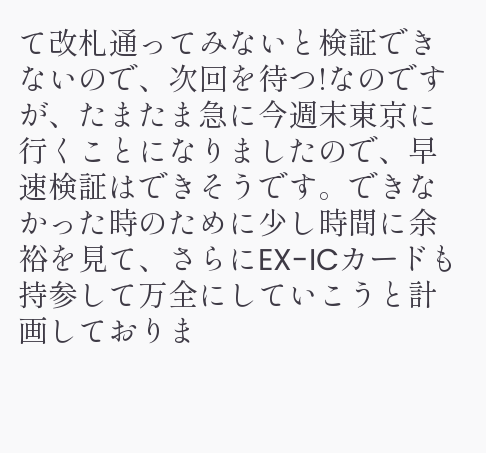て改札通ってみないと検証できないので、次回を待つ!なのですが、たまたま急に今週末東京に行くことになりましたので、早速検証はできそうです。できなかった時のために少し時間に余裕を見て、さらにEX-ICカードも持参して万全にしていこうと計画しておりま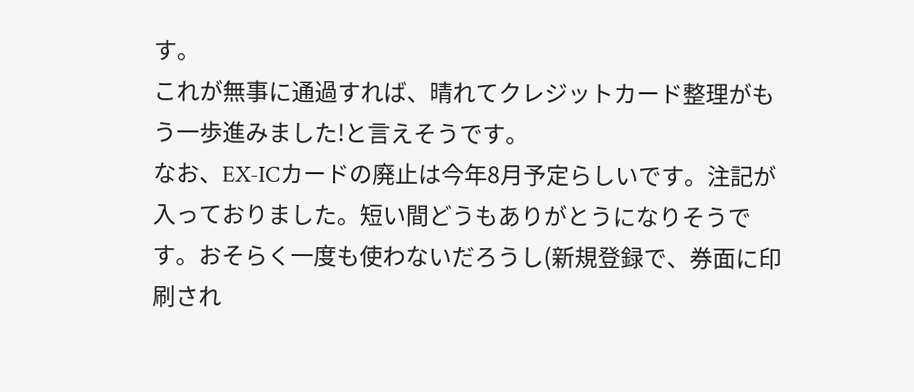す。
これが無事に通過すれば、晴れてクレジットカード整理がもう一歩進みました!と言えそうです。
なお、EX-ICカードの廃止は今年8月予定らしいです。注記が入っておりました。短い間どうもありがとうになりそうです。おそらく一度も使わないだろうし(新規登録で、券面に印刷され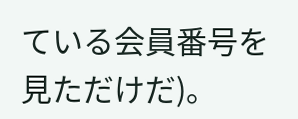ている会員番号を見ただけだ)。